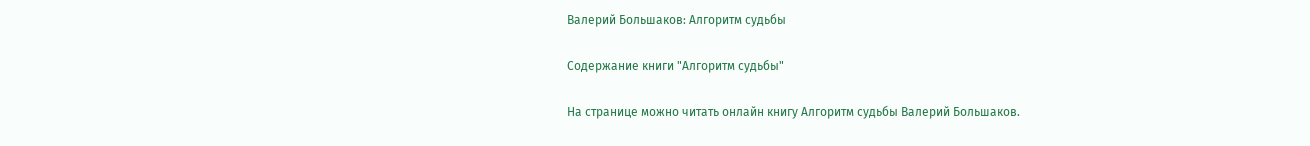Валерий Большаков: Алгоритм судьбы

Содержание книги "Алгоритм судьбы"

На странице можно читать онлайн книгу Алгоритм судьбы Валерий Большаков.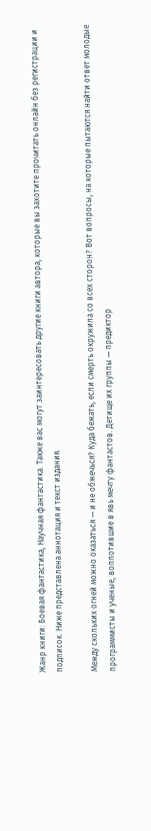Жанр книги: Боевая фантастика, Научная фантастика. Также вас могут заинтересовать другие книги автора, которые вы захотите прочитать онлайн без регистрации и подписок. Ниже представлена аннотация и текст издания.

Между скольких огней можно оказаться — и не обжечься? Куда бежать, если смерть окружила со всех сторон? Вот вопросы, на которые пытаются найти ответ молодые программисты и ученые, воплотившие в явь мечту фантастов. Детище их группы — предиктор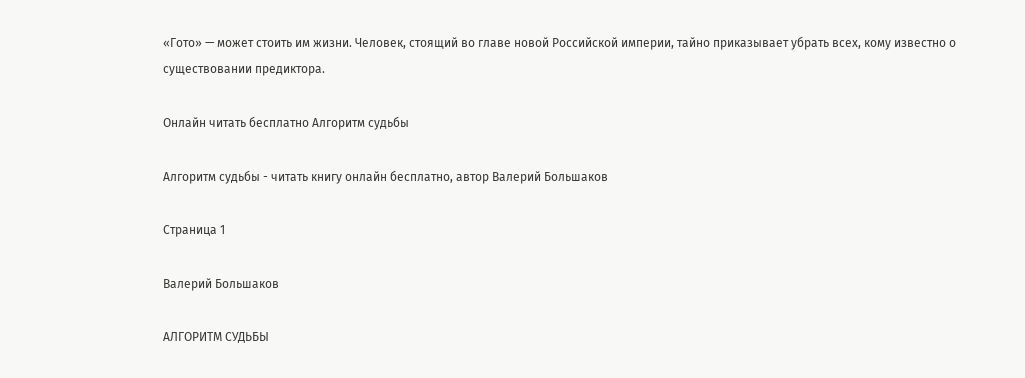«Гото» — может стоить им жизни. Человек, стоящий во главе новой Российской империи, тайно приказывает убрать всех, кому известно о существовании предиктора.

Онлайн читать бесплатно Алгоритм судьбы

Алгоритм судьбы - читать книгу онлайн бесплатно, автор Валерий Большаков

Страница 1

Валерий Большаков

АЛГОРИТМ СУДЬБЫ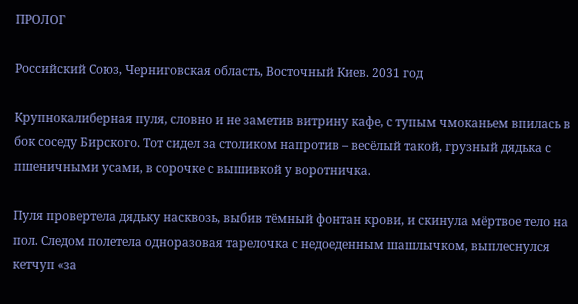ПРОЛОГ

Российский Союз, Черниговская область, Восточный Киев. 2031 год

Крупнокалиберная пуля, словно и не заметив витрину кафе, с тупым чмоканьем впилась в бок соседу Бирского. Тот сидел за столиком напротив – весёлый такой, грузный дядька с пшеничными усами, в сорочке с вышивкой у воротничка.

Пуля провертела дядьку насквозь, выбив тёмный фонтан крови, и скинула мёртвое тело на пол. Следом полетела одноразовая тарелочка с недоеденным шашлычком, выплеснулся кетчуп «за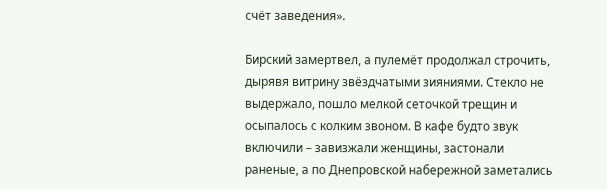счёт заведения».

Бирский замертвел, а пулемёт продолжал строчить, дырявя витрину звёздчатыми зияниями. Стекло не выдержало, пошло мелкой сеточкой трещин и осыпалось с колким звоном. В кафе будто звук включили – завизжали женщины, застонали раненые, а по Днепровской набережной заметались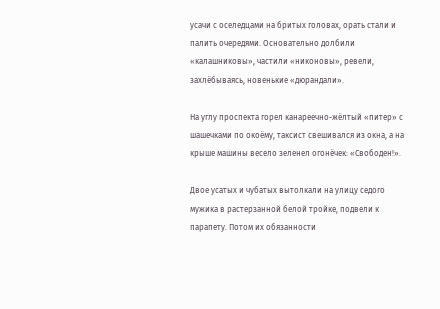усачи с оселедцами на бритых головах, орать стали и палить очередями. Основательно долбили «калашниковы», частили «никоновы», ревели, захлёбываясь, новенькие «дюрандали».

На углу проспекта горел канареечно-жёлтый «питер» с шашечками по окоёму, таксист свешивался из окна, а на крыше машины весело зеленел огонёчек: «Свободен!».

Двое усатых и чубатых вытолкали на улицу седого мужика в растерзанной белой тройке, подвели к парапету. Потом их обязанности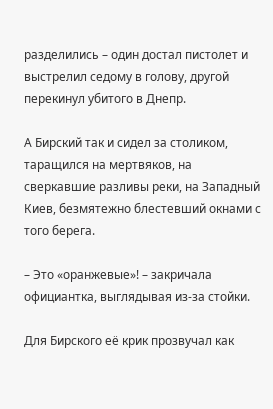разделились – один достал пистолет и выстрелил седому в голову, другой перекинул убитого в Днепр.

А Бирский так и сидел за столиком, таращился на мертвяков, на сверкавшие разливы реки, на Западный Киев, безмятежно блестевший окнами с того берега.

– Это «оранжевые»! – закричала официантка, выглядывая из-за стойки.

Для Бирского её крик прозвучал как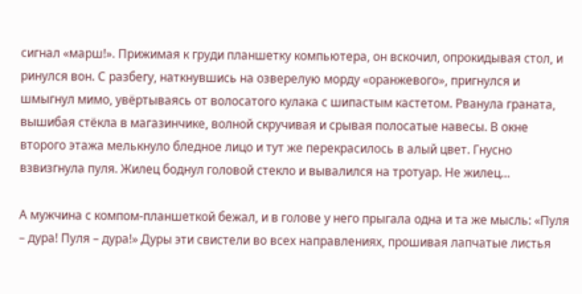сигнал «марш!». Прижимая к груди планшетку компьютера, он вскочил, опрокидывая стол, и ринулся вон. С разбегу, наткнувшись на озверелую морду «оранжевого», пригнулся и шмыгнул мимо, увёртываясь от волосатого кулака с шипастым кастетом. Рванула граната, вышибая стёкла в магазинчике, волной скручивая и срывая полосатые навесы. В окне второго этажа мелькнуло бледное лицо и тут же перекрасилось в алый цвет. Гнусно взвизгнула пуля. Жилец боднул головой стекло и вывалился на тротуар. Не жилец…

А мужчина с компом-планшеткой бежал, и в голове у него прыгала одна и та же мысль: «Пуля – дура! Пуля – дура!» Дуры эти свистели во всех направлениях, прошивая лапчатые листья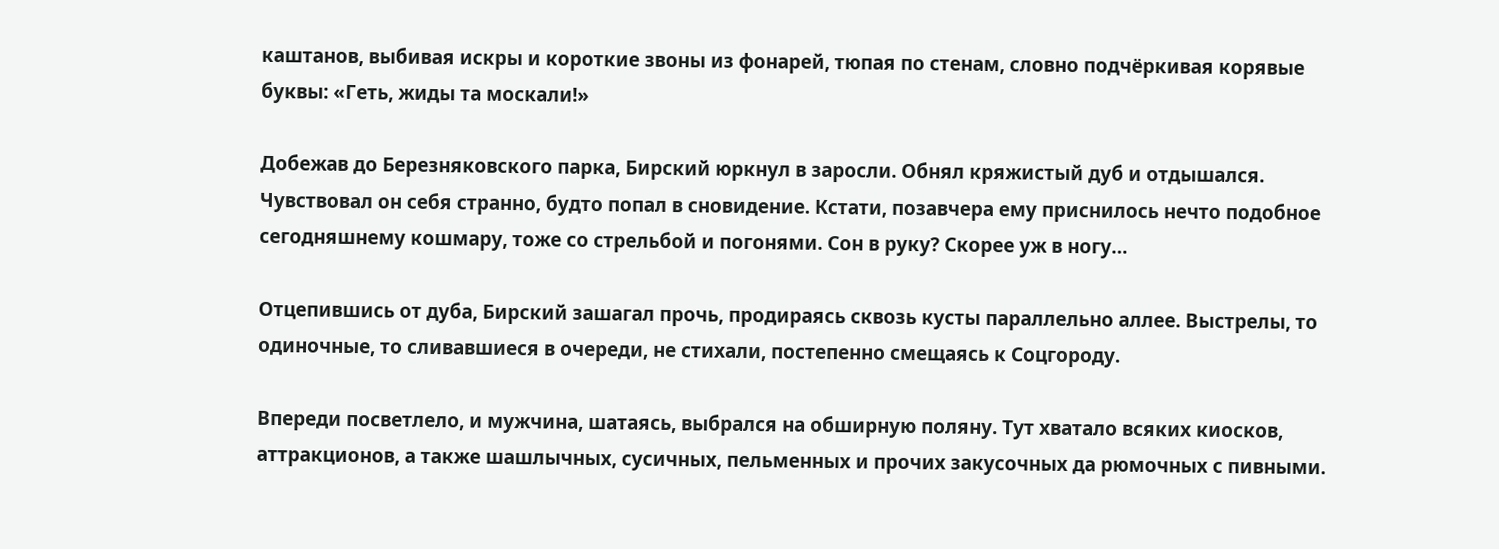каштанов, выбивая искры и короткие звоны из фонарей, тюпая по стенам, словно подчёркивая корявые буквы: «Геть, жиды та москали!»

Добежав до Березняковского парка, Бирский юркнул в заросли. Обнял кряжистый дуб и отдышался. Чувствовал он себя странно, будто попал в сновидение. Кстати, позавчера ему приснилось нечто подобное сегодняшнему кошмару, тоже со стрельбой и погонями. Сон в руку? Скорее уж в ногу…

Отцепившись от дуба, Бирский зашагал прочь, продираясь сквозь кусты параллельно аллее. Выстрелы, то одиночные, то сливавшиеся в очереди, не стихали, постепенно смещаясь к Соцгороду.

Впереди посветлело, и мужчина, шатаясь, выбрался на обширную поляну. Тут хватало всяких киосков, аттракционов, а также шашлычных, сусичных, пельменных и прочих закусочных да рюмочных с пивными.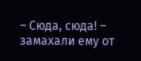– Сюда, сюда! – замахали ему от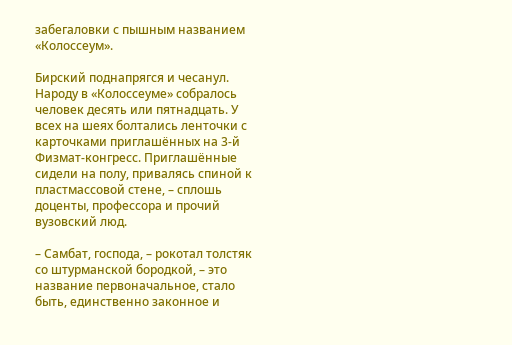забегаловки с пышным названием «Колоссеум».

Бирский поднапрягся и чесанул. Народу в «Колоссеуме» собралось человек десять или пятнадцать. У всех на шеях болтались ленточки с карточками приглашённых на 3-й Физмат-конгресс. Приглашённые сидели на полу, привалясь спиной к пластмассовой стене, – сплошь доценты, профессора и прочий вузовский люд.

– Самбат, господа, – рокотал толстяк со штурманской бородкой, – это название первоначальное, стало быть, единственно законное и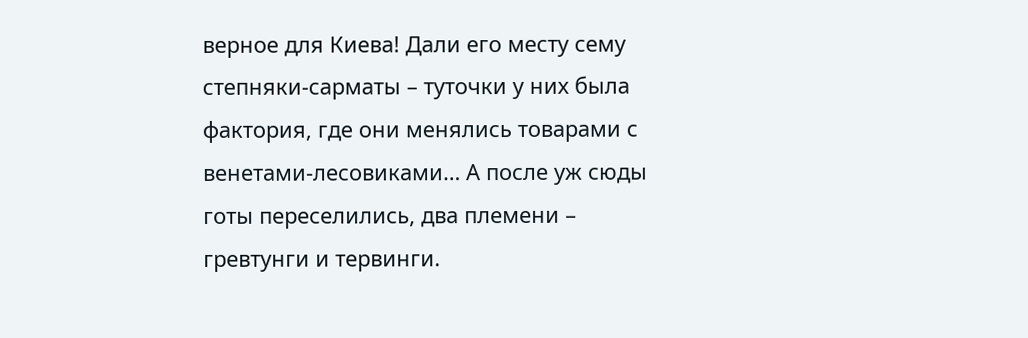верное для Киева! Дали его месту сему степняки-сарматы – туточки у них была фактория, где они менялись товарами с венетами-лесовиками… А после уж сюды готы переселились, два племени – гревтунги и тервинги.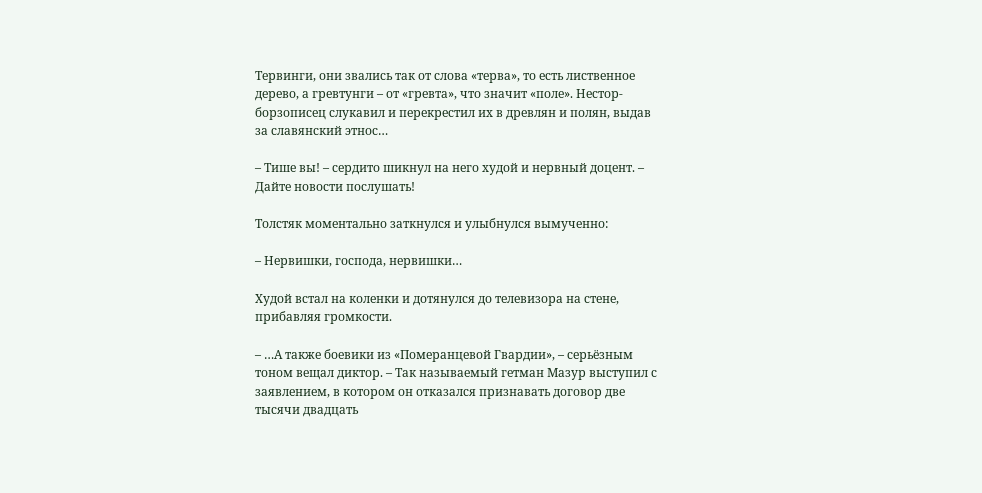Тервинги, они звались так от слова «терва», то есть лиственное дерево, а гревтунги – от «гревта», что значит «поле». Нестор-борзописец слукавил и перекрестил их в древлян и полян, выдав за славянский этнос…

– Тише вы! – сердито шикнул на него худой и нервный доцент. – Дайте новости послушать!

Толстяк моментально заткнулся и улыбнулся вымученно:

– Нервишки, господа, нервишки…

Худой встал на коленки и дотянулся до телевизора на стене, прибавляя громкости.

– …А также боевики из «Померанцевой Гвардии», – серьёзным тоном вещал диктор. – Так называемый гетман Мазур выступил с заявлением, в котором он отказался признавать договор две тысячи двадцать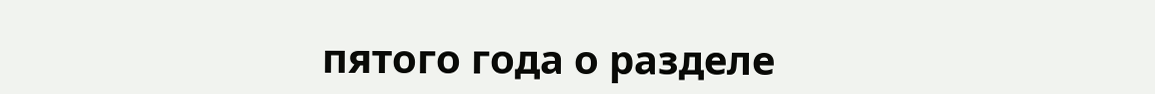пятого года о разделе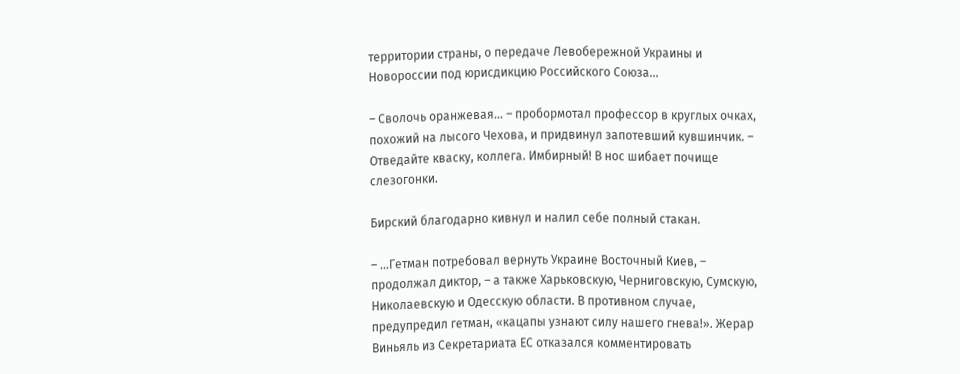территории страны, о передаче Левобережной Украины и Новороссии под юрисдикцию Российского Союза…

– Сволочь оранжевая… – пробормотал профессор в круглых очках, похожий на лысого Чехова, и придвинул запотевший кувшинчик. – Отведайте кваску, коллега. Имбирный! В нос шибает почище слезогонки.

Бирский благодарно кивнул и налил себе полный стакан.

– …Гетман потребовал вернуть Украине Восточный Киев, – продолжал диктор, – а также Харьковскую, Черниговскую, Сумскую, Николаевскую и Одесскую области. В противном случае, предупредил гетман, «кацапы узнают силу нашего гнева!». Жерар Виньяль из Секретариата ЕС отказался комментировать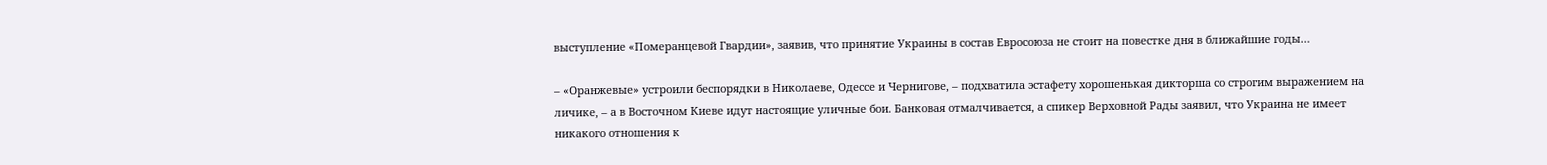выступление «Померанцевой Гвардии», заявив, что принятие Украины в состав Евросоюза не стоит на повестке дня в ближайшие годы…

– «Оранжевые» устроили беспорядки в Николаеве, Одессе и Чернигове, – подхватила эстафету хорошенькая дикторша со строгим выражением на личике, – а в Восточном Киеве идут настоящие уличные бои. Банковая отмалчивается, а спикер Верховной Рады заявил, что Украина не имеет никакого отношения к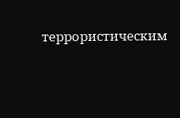террористическим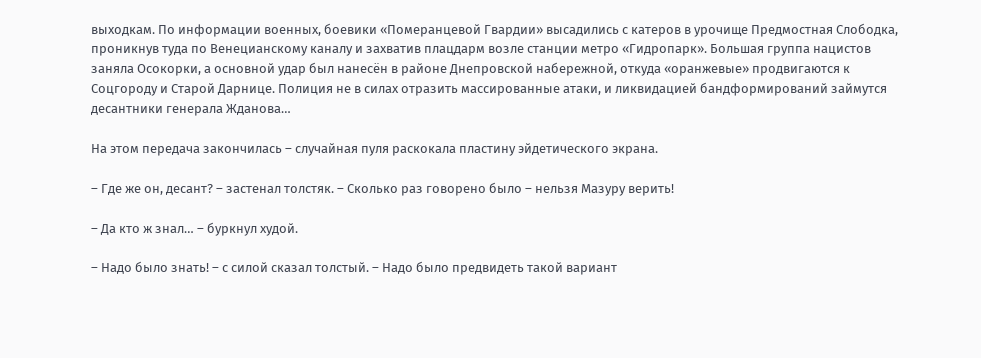выходкам. По информации военных, боевики «Померанцевой Гвардии» высадились с катеров в урочище Предмостная Слободка, проникнув туда по Венецианскому каналу и захватив плацдарм возле станции метро «Гидропарк». Большая группа нацистов заняла Осокорки, а основной удар был нанесён в районе Днепровской набережной, откуда «оранжевые» продвигаются к Соцгороду и Старой Дарнице. Полиция не в силах отразить массированные атаки, и ликвидацией бандформирований займутся десантники генерала Жданова…

На этом передача закончилась – случайная пуля раскокала пластину эйдетического экрана.

– Где же он, десант? – застенал толстяк. – Сколько раз говорено было – нельзя Мазуру верить!

– Да кто ж знал… – буркнул худой.

– Надо было знать! – с силой сказал толстый. – Надо было предвидеть такой вариант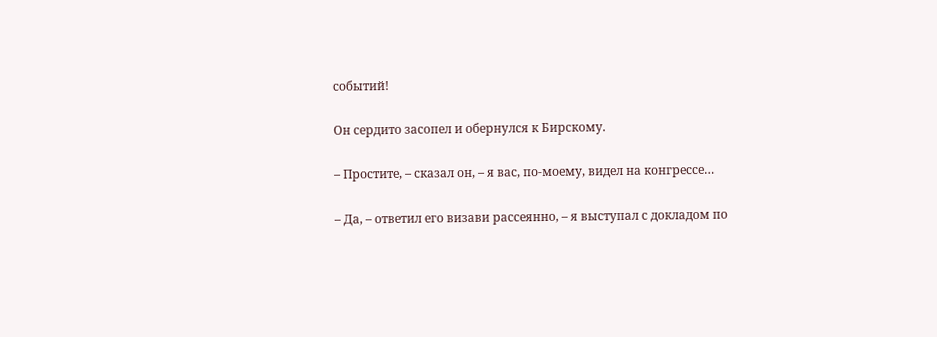событий!

Он сердито засопел и обернулся к Бирскому.

– Простите, – сказал он, – я вас, по-моему, видел на конгрессе…

– Да, – ответил его визави рассеянно, – я выступал с докладом по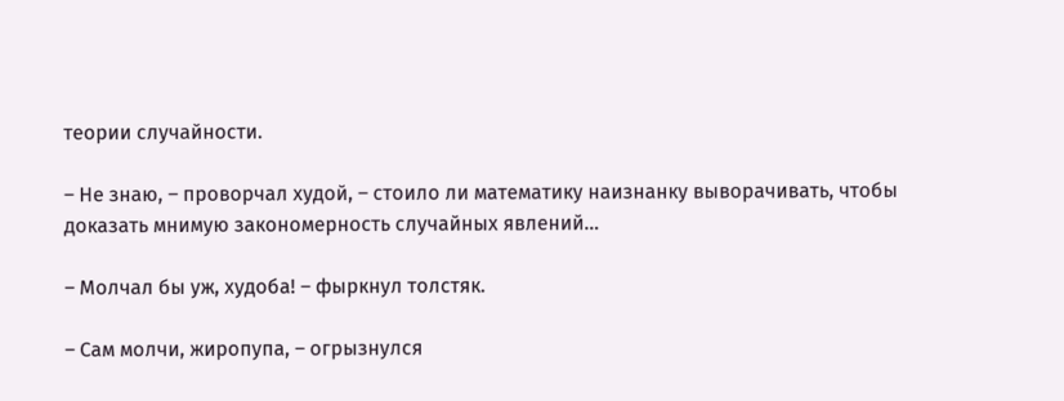теории случайности.

– Не знаю, – проворчал худой, – стоило ли математику наизнанку выворачивать, чтобы доказать мнимую закономерность случайных явлений…

– Молчал бы уж, худоба! – фыркнул толстяк.

– Сам молчи, жиропупа, – огрызнулся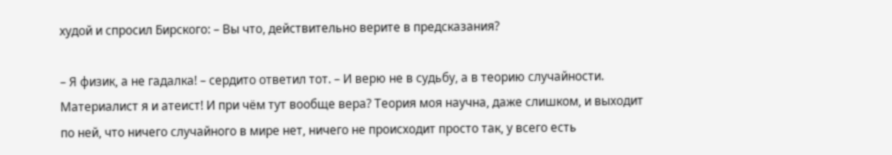худой и спросил Бирского: – Вы что, действительно верите в предсказания?

– Я физик, а не гадалка! – сердито ответил тот. – И верю не в судьбу, а в теорию случайности. Материалист я и атеист! И при чём тут вообще вера? Теория моя научна, даже слишком, и выходит по ней, что ничего случайного в мире нет, ничего не происходит просто так, у всего есть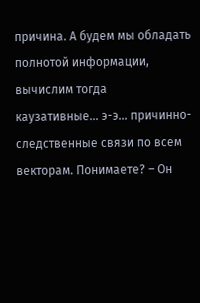причина. А будем мы обладать полнотой информации, вычислим тогда каузативные… э-э… причинно-следственные связи по всем векторам. Понимаете? – Он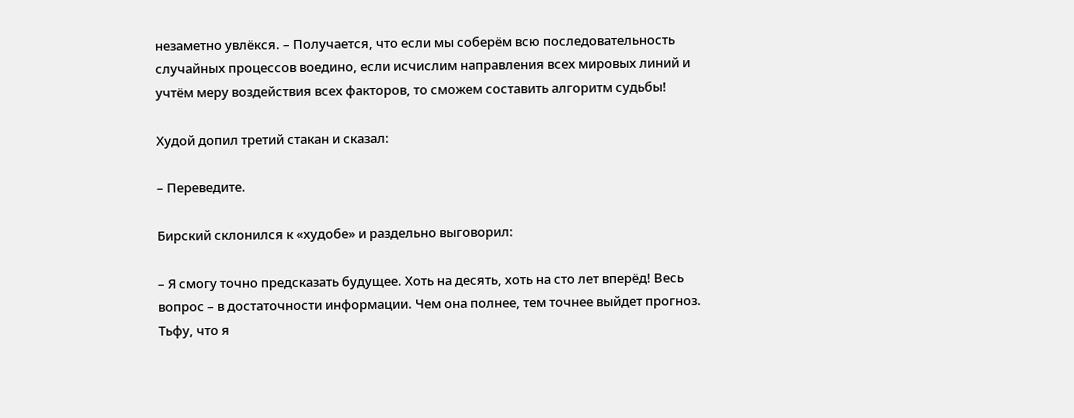незаметно увлёкся. – Получается, что если мы соберём всю последовательность случайных процессов воедино, если исчислим направления всех мировых линий и учтём меру воздействия всех факторов, то сможем составить алгоритм судьбы!

Худой допил третий стакан и сказал:

– Переведите.

Бирский склонился к «худобе» и раздельно выговорил:

– Я смогу точно предсказать будущее. Хоть на десять, хоть на сто лет вперёд! Весь вопрос – в достаточности информации. Чем она полнее, тем точнее выйдет прогноз. Тьфу, что я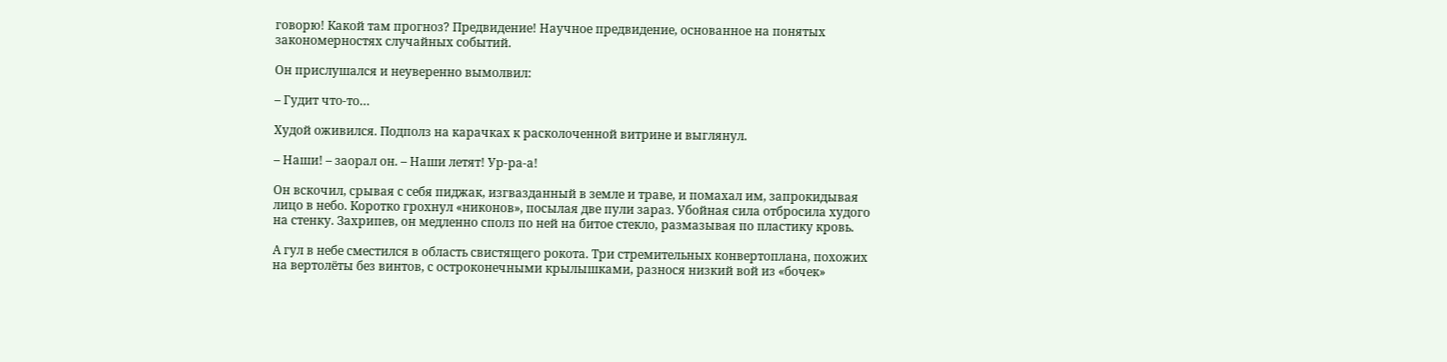говорю! Какой там прогноз? Предвидение! Научное предвидение, основанное на понятых закономерностях случайных событий.

Он прислушался и неуверенно вымолвил:

– Гудит что-то…

Худой оживился. Подполз на карачках к расколоченной витрине и выглянул.

– Наши! – заорал он. – Наши летят! Ур-ра-а!

Он вскочил, срывая с себя пиджак, изгвазданный в земле и траве, и помахал им, запрокидывая лицо в небо. Коротко грохнул «никонов», посылая две пули зараз. Убойная сила отбросила худого на стенку. Захрипев, он медленно сполз по ней на битое стекло, размазывая по пластику кровь.

А гул в небе сместился в область свистящего рокота. Три стремительных конвертоплана, похожих на вертолёты без винтов, с остроконечными крылышками, разнося низкий вой из «бочек»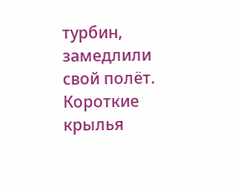турбин, замедлили свой полёт. Короткие крылья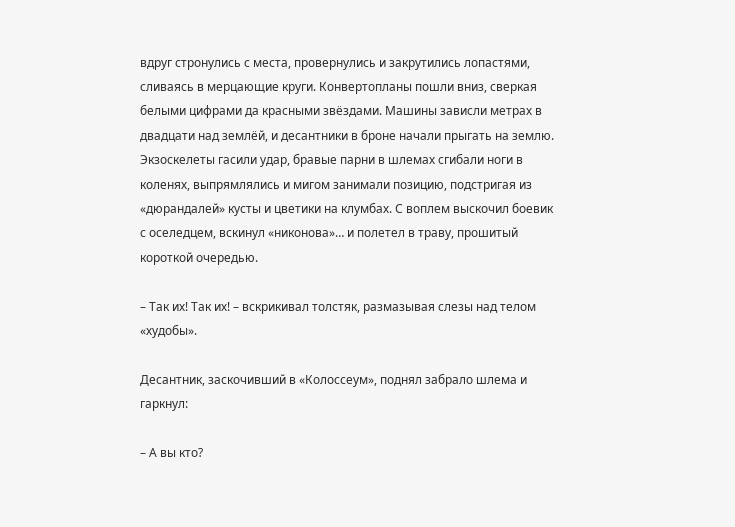вдруг стронулись с места, провернулись и закрутились лопастями, сливаясь в мерцающие круги. Конвертопланы пошли вниз, сверкая белыми цифрами да красными звёздами. Машины зависли метрах в двадцати над землёй, и десантники в броне начали прыгать на землю. Экзоскелеты гасили удар, бравые парни в шлемах сгибали ноги в коленях, выпрямлялись и мигом занимали позицию, подстригая из «дюрандалей» кусты и цветики на клумбах. С воплем выскочил боевик с оселедцем, вскинул «никонова»… и полетел в траву, прошитый короткой очередью.

– Так их! Так их! – вскрикивал толстяк, размазывая слезы над телом «худобы».

Десантник, заскочивший в «Колоссеум», поднял забрало шлема и гаркнул:

– А вы кто?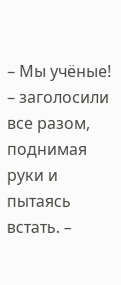– Мы учёные! – заголосили все разом, поднимая руки и пытаясь встать. –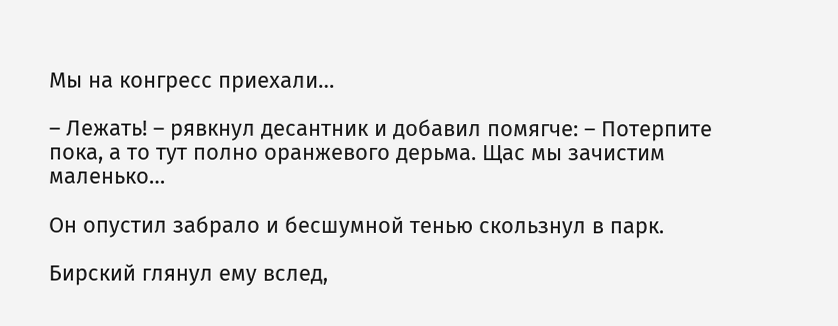Мы на конгресс приехали…

– Лежать! – рявкнул десантник и добавил помягче: – Потерпите пока, а то тут полно оранжевого дерьма. Щас мы зачистим маленько…

Он опустил забрало и бесшумной тенью скользнул в парк.

Бирский глянул ему вслед,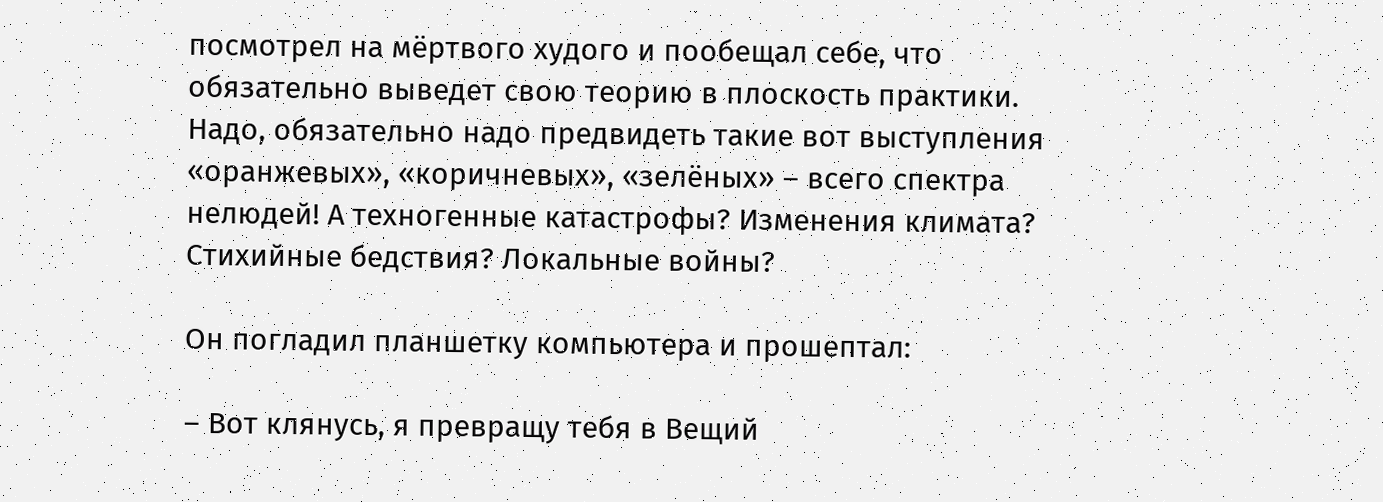посмотрел на мёртвого худого и пообещал себе, что обязательно выведет свою теорию в плоскость практики. Надо, обязательно надо предвидеть такие вот выступления «оранжевых», «коричневых», «зелёных» – всего спектра нелюдей! А техногенные катастрофы? Изменения климата? Стихийные бедствия? Локальные войны?

Он погладил планшетку компьютера и прошептал:

– Вот клянусь, я превращу тебя в Вещий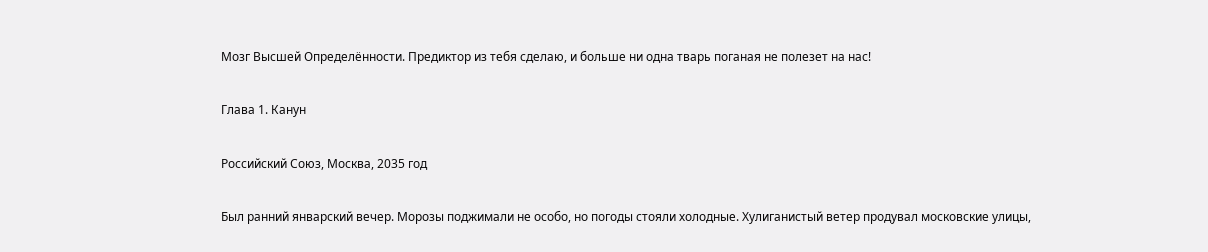Мозг Высшей Определённости. Предиктор из тебя сделаю, и больше ни одна тварь поганая не полезет на нас!

Глава 1. Канун

Российский Союз, Москва, 2035 год

Был ранний январский вечер. Морозы поджимали не особо, но погоды стояли холодные. Хулиганистый ветер продувал московские улицы,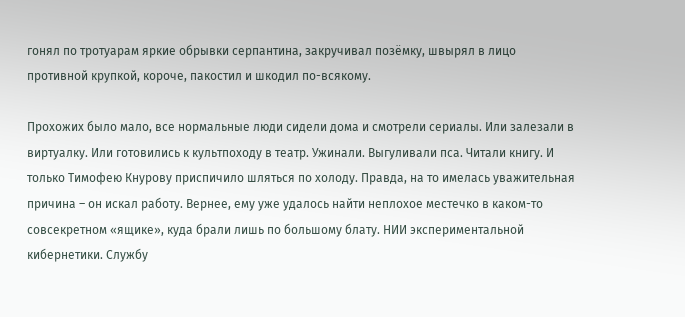гонял по тротуарам яркие обрывки серпантина, закручивал позёмку, швырял в лицо противной крупкой, короче, пакостил и шкодил по-всякому.

Прохожих было мало, все нормальные люди сидели дома и смотрели сериалы. Или залезали в виртуалку. Или готовились к культпоходу в театр. Ужинали. Выгуливали пса. Читали книгу. И только Тимофею Кнурову приспичило шляться по холоду. Правда, на то имелась уважительная причина – он искал работу. Вернее, ему уже удалось найти неплохое местечко в каком-то совсекретном «ящике», куда брали лишь по большому блату. НИИ экспериментальной кибернетики. Службу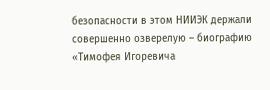безопасности в этом НИИЭК держали совершенно озверелую – биографию «Тимофея Игоревича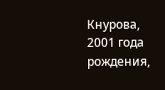Кнурова, 2001 года рождения,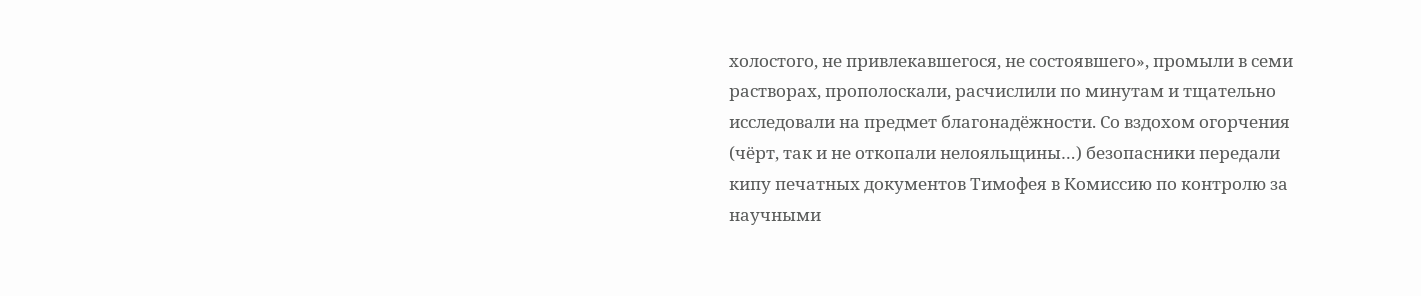холостого, не привлекавшегося, не состоявшего», промыли в семи растворах, прополоскали, расчислили по минутам и тщательно исследовали на предмет благонадёжности. Со вздохом огорчения (чёрт, так и не откопали нелояльщины…) безопасники передали кипу печатных документов Тимофея в Комиссию по контролю за научными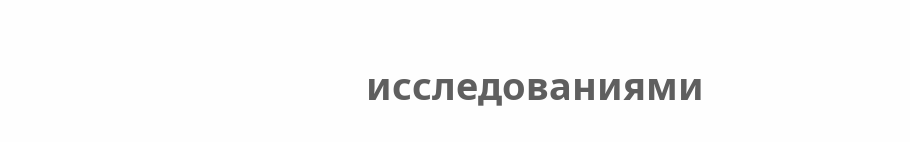исследованиями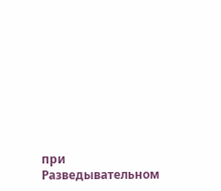при Разведывательном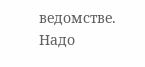ведомстве. Надо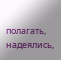полагать, надеялись,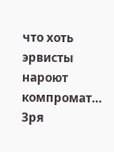что хоть эрвисты нароют компромат… Зря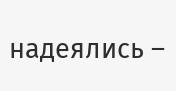надеялись –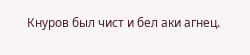Кнуров был чист и бел аки агнец.